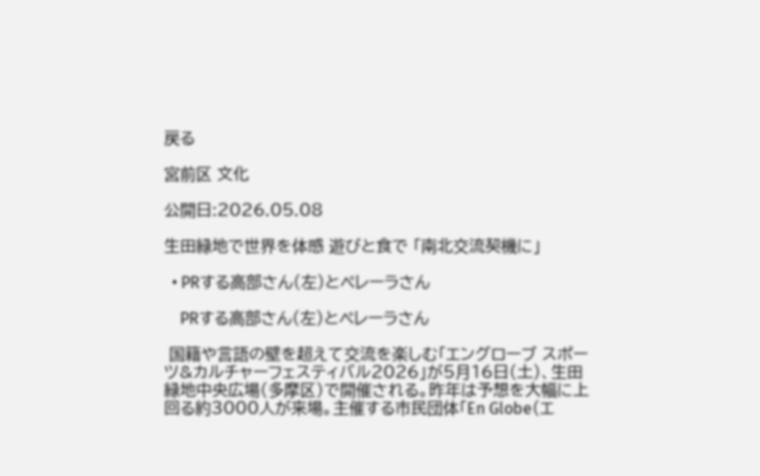戻る

宮前区 文化

公開日:2026.05.08

生田緑地で世界を体感 遊びと食で 「南北交流契機に」

  • PRする高部さん(左)とペレーラさん

    PRする高部さん(左)とペレーラさん

 国籍や言語の壁を超えて交流を楽しむ「エングローブ スポーツ&カルチャーフェスティバル2026」が5月16日(土)、生田緑地中央広場(多摩区)で開催される。昨年は予想を大幅に上回る約3000人が来場。主催する市民団体「En Globe(エ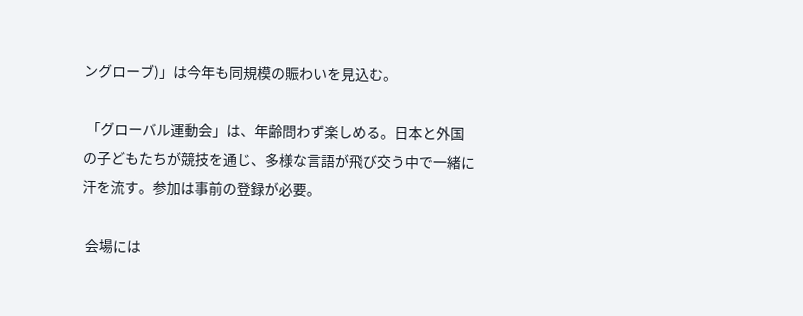ングローブ)」は今年も同規模の賑わいを見込む。

 「グローバル運動会」は、年齢問わず楽しめる。日本と外国の子どもたちが競技を通じ、多様な言語が飛び交う中で一緒に汗を流す。参加は事前の登録が必要。

 会場には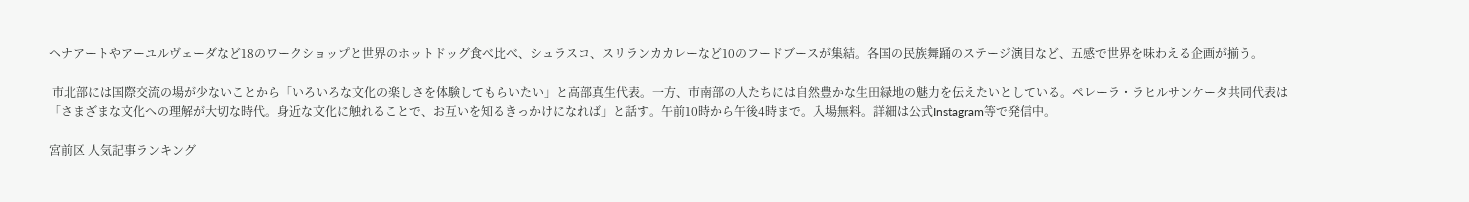ヘナアートやアーユルヴェーダなど18のワークショップと世界のホットドッグ食べ比べ、シュラスコ、スリランカカレーなど10のフードブースが集結。各国の民族舞踊のステージ演目など、五感で世界を味わえる企画が揃う。

 市北部には国際交流の場が少ないことから「いろいろな文化の楽しさを体験してもらいたい」と高部真生代表。一方、市南部の人たちには⾃然豊かな生田緑地の魅力を伝えたいとしている。ペレーラ・ラヒルサンケータ共同代表は「さまざまな文化への理解が大切な時代。身近な文化に触れることで、お互いを知るきっかけになれば」と話す。午前10時から午後4時まで。入場無料。詳細は公式Instagram等で発信中。

宮前区 人気記事ランキング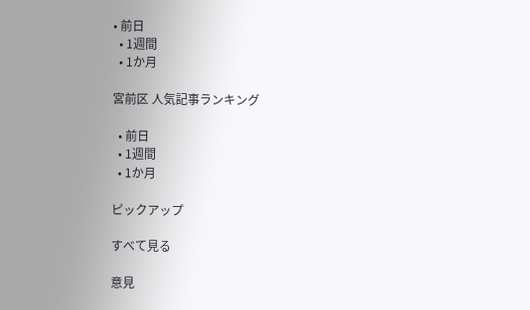• 前日
  • 1週間
  • 1か月

宮前区 人気記事ランキング

  • 前日
  • 1週間
  • 1か月

ピックアップ

すべて見る

意見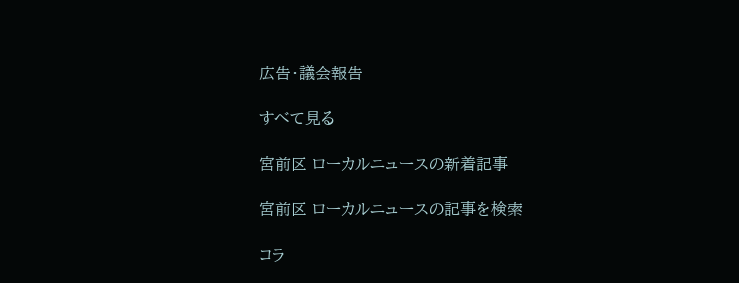広告・議会報告

すべて見る

宮前区 ローカルニュースの新着記事

宮前区 ローカルニュースの記事を検索

コラ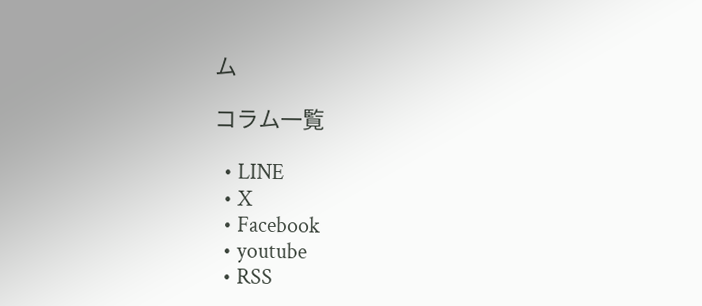ム

コラム一覧

  • LINE
  • X
  • Facebook
  • youtube
  • RSS